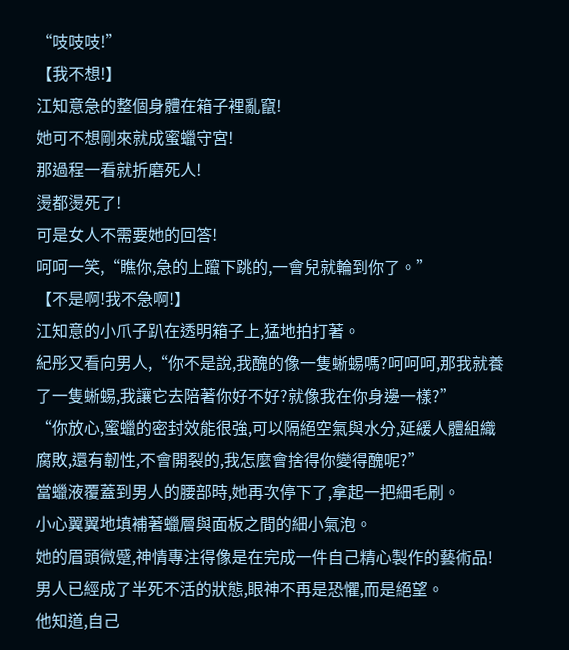“吱吱吱!”
【我不想!】
江知意急的整個身體在箱子裡亂竄!
她可不想剛來就成蜜蠟守宮!
那過程一看就折磨死人!
燙都燙死了!
可是女人不需要她的回答!
呵呵一笑,“瞧你,急的上躥下跳的,一會兒就輪到你了。”
【不是啊!我不急啊!】
江知意的小爪子趴在透明箱子上,猛地拍打著。
紀彤又看向男人,“你不是說,我醜的像一隻蜥蜴嗎?呵呵呵,那我就養了一隻蜥蜴,我讓它去陪著你好不好?就像我在你身邊一樣?”
“你放心,蜜蠟的密封效能很強,可以隔絕空氣與水分,延緩人體組織腐敗,還有韌性,不會開裂的,我怎麼會捨得你變得醜呢?”
當蠟液覆蓋到男人的腰部時,她再次停下了,拿起一把細毛刷。
小心翼翼地填補著蠟層與面板之間的細小氣泡。
她的眉頭微蹙,神情專注得像是在完成一件自己精心製作的藝術品!
男人已經成了半死不活的狀態,眼神不再是恐懼,而是絕望。
他知道,自己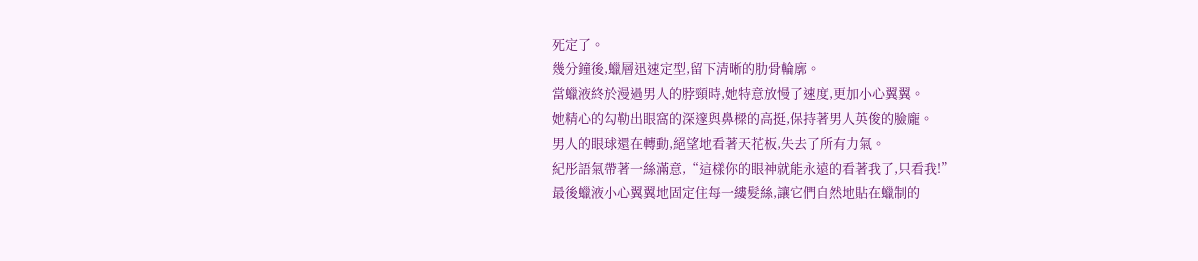死定了。
幾分鐘後,蠟層迅速定型,留下清晰的肋骨輪廓。
當蠟液終於漫過男人的脖頸時,她特意放慢了速度,更加小心翼翼。
她精心的勾勒出眼窩的深邃與鼻樑的高挺,保持著男人英俊的臉龐。
男人的眼球還在轉動,絕望地看著天花板,失去了所有力氣。
紀彤語氣帶著一絲滿意,“這樣你的眼神就能永遠的看著我了,只看我!”
最後蠟液小心翼翼地固定住每一縷髮絲,讓它們自然地貼在蠟制的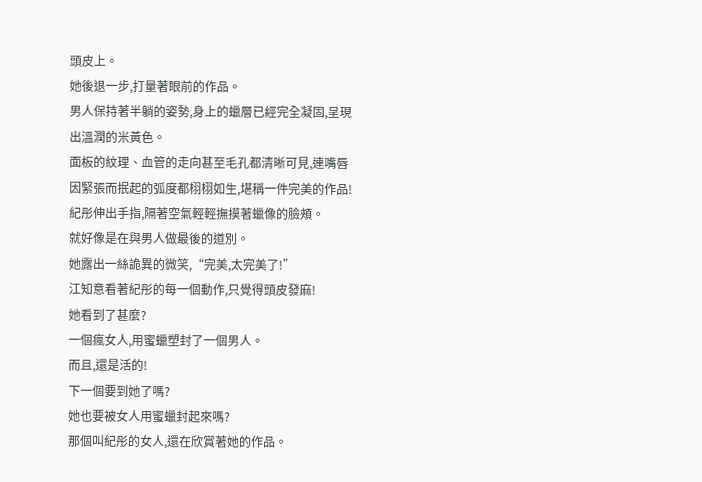頭皮上。
她後退一步,打量著眼前的作品。
男人保持著半躺的姿勢,身上的蠟層已經完全凝固,呈現出溫潤的米黃色。
面板的紋理、血管的走向甚至毛孔都清晰可見,連嘴唇因緊張而抿起的弧度都栩栩如生,堪稱一件完美的作品!
紀彤伸出手指,隔著空氣輕輕撫摸著蠟像的臉頰。
就好像是在與男人做最後的道別。
她露出一絲詭異的微笑,“完美,太完美了!”
江知意看著紀彤的每一個動作,只覺得頭皮發麻!
她看到了甚麼?
一個瘋女人,用蜜蠟塑封了一個男人。
而且,還是活的!
下一個要到她了嗎?
她也要被女人用蜜蠟封起來嗎?
那個叫紀彤的女人,還在欣賞著她的作品。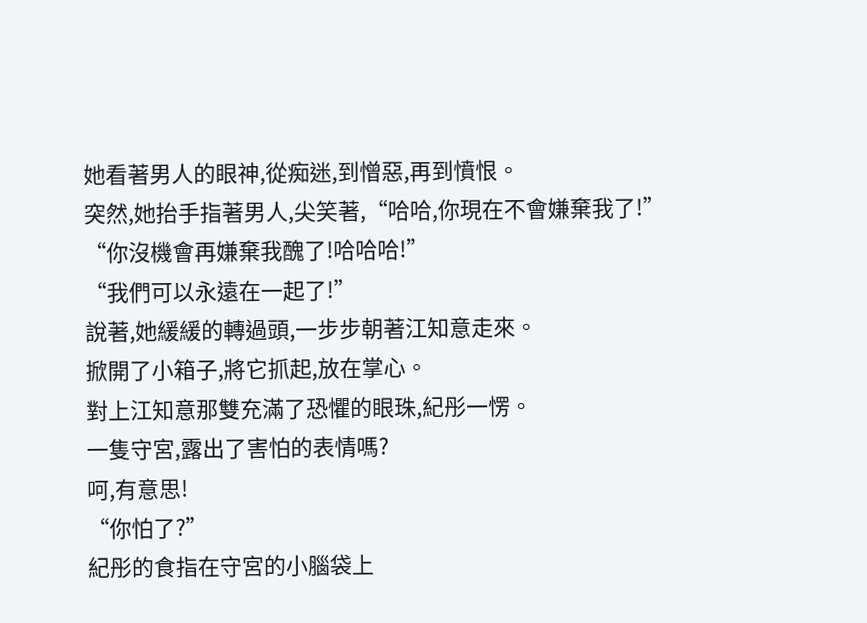她看著男人的眼神,從痴迷,到憎惡,再到憤恨。
突然,她抬手指著男人,尖笑著,“哈哈,你現在不會嫌棄我了!”
“你沒機會再嫌棄我醜了!哈哈哈!”
“我們可以永遠在一起了!”
說著,她緩緩的轉過頭,一步步朝著江知意走來。
掀開了小箱子,將它抓起,放在掌心。
對上江知意那雙充滿了恐懼的眼珠,紀彤一愣。
一隻守宮,露出了害怕的表情嗎?
呵,有意思!
“你怕了?”
紀彤的食指在守宮的小腦袋上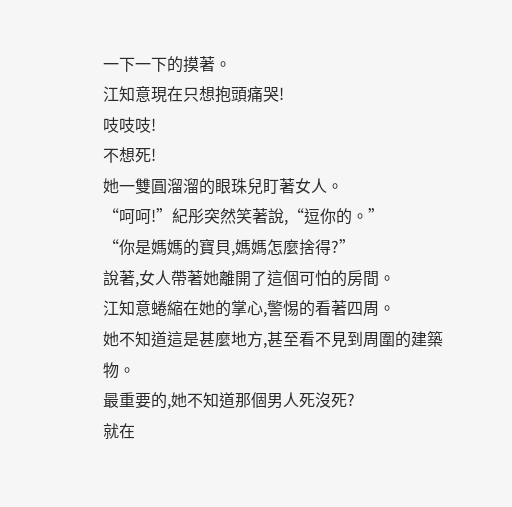一下一下的摸著。
江知意現在只想抱頭痛哭!
吱吱吱!
不想死!
她一雙圓溜溜的眼珠兒盯著女人。
“呵呵!”紀彤突然笑著說,“逗你的。”
“你是媽媽的寶貝,媽媽怎麼捨得?”
說著,女人帶著她離開了這個可怕的房間。
江知意蜷縮在她的掌心,警惕的看著四周。
她不知道這是甚麼地方,甚至看不見到周圍的建築物。
最重要的,她不知道那個男人死沒死?
就在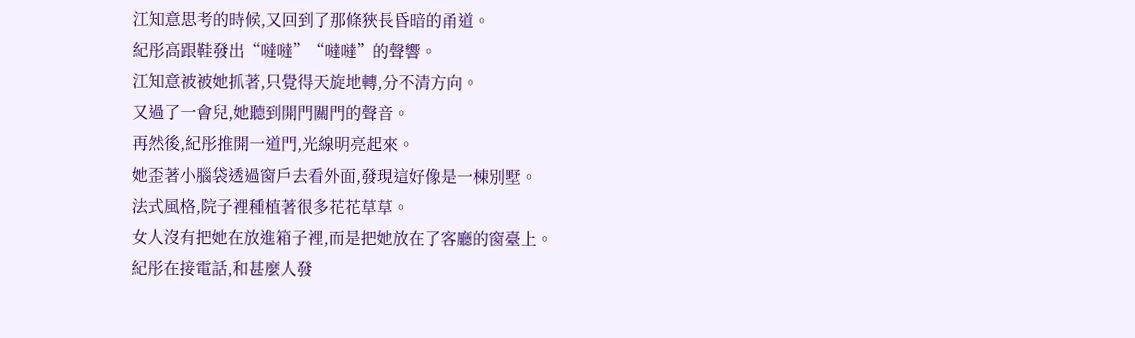江知意思考的時候,又回到了那條狹長昏暗的甬道。
紀彤高跟鞋發出“噠噠”“噠噠”的聲響。
江知意被被她抓著,只覺得天旋地轉,分不清方向。
又過了一會兒,她聽到開門關門的聲音。
再然後,紀彤推開一道門,光線明亮起來。
她歪著小腦袋透過窗戶去看外面,發現這好像是一棟別墅。
法式風格,院子裡種植著很多花花草草。
女人沒有把她在放進箱子裡,而是把她放在了客廳的窗臺上。
紀彤在接電話,和甚麼人發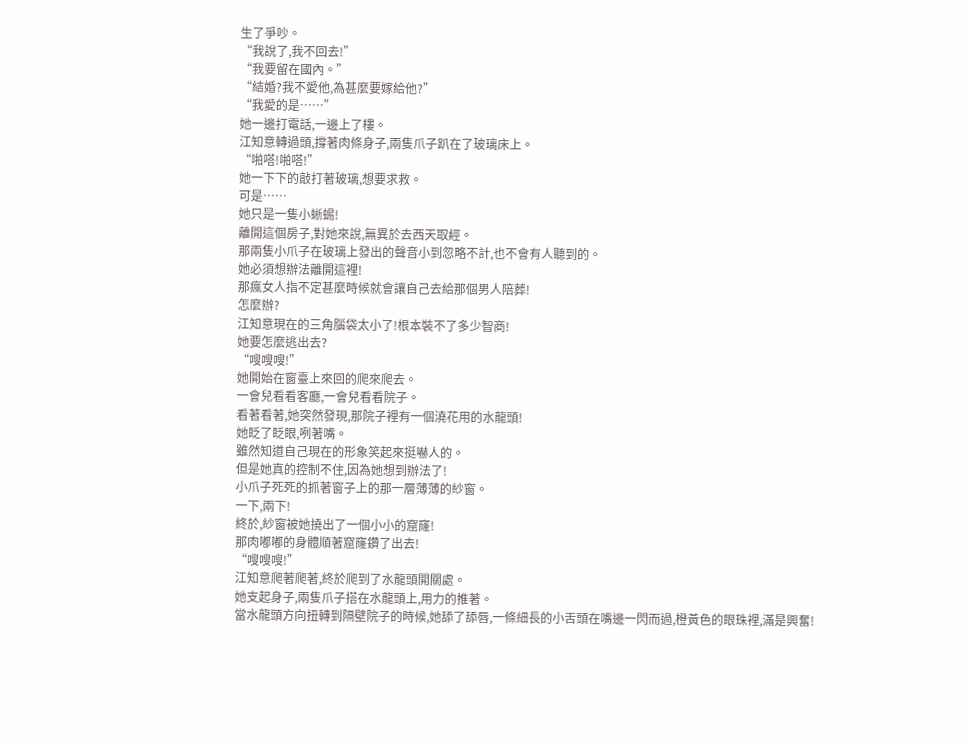生了爭吵。
“我說了,我不回去!”
“我要留在國內。”
“結婚?我不愛他,為甚麼要嫁給他?”
“我愛的是……”
她一邊打電話,一邊上了樓。
江知意轉過頭,撐著肉條身子,兩隻爪子趴在了玻璃床上。
“啪嗒!啪嗒!”
她一下下的敲打著玻璃,想要求救。
可是……
她只是一隻小蜥蜴!
離開這個房子,對她來說,無異於去西天取經。
那兩隻小爪子在玻璃上發出的聲音小到忽略不計,也不會有人聽到的。
她必須想辦法離開這裡!
那瘋女人指不定甚麼時候就會讓自己去給那個男人陪葬!
怎麼辦?
江知意現在的三角腦袋太小了!根本裝不了多少智商!
她要怎麼逃出去?
“嗖嗖嗖!”
她開始在窗臺上來回的爬來爬去。
一會兒看看客廳,一會兒看看院子。
看著看著,她突然發現,那院子裡有一個澆花用的水龍頭!
她眨了眨眼,咧著嘴。
雖然知道自己現在的形象笑起來挺嚇人的。
但是她真的控制不住,因為她想到辦法了!
小爪子死死的抓著窗子上的那一層薄薄的紗窗。
一下,兩下!
終於,紗窗被她撓出了一個小小的窟窿!
那肉嘟嘟的身體順著窟窿鑽了出去!
“嗖嗖嗖!”
江知意爬著爬著,終於爬到了水龍頭開關處。
她支起身子,兩隻爪子搭在水龍頭上,用力的推著。
當水龍頭方向扭轉到隔壁院子的時候,她舔了舔唇,一條細長的小舌頭在嘴邊一閃而過,橙黃色的眼珠裡,滿是興奮!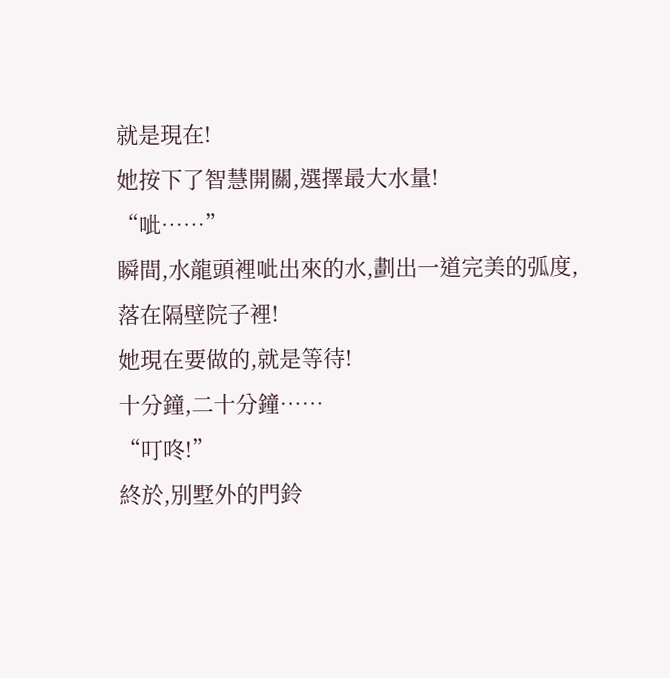就是現在!
她按下了智慧開關,選擇最大水量!
“呲……”
瞬間,水龍頭裡呲出來的水,劃出一道完美的弧度,落在隔壁院子裡!
她現在要做的,就是等待!
十分鐘,二十分鐘……
“叮咚!”
終於,別墅外的門鈴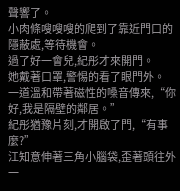聲響了。
小肉條嗖嗖嗖的爬到了靠近門口的隱蔽處,等待機會。
過了好一會兒,紀彤才來開門。
她戴著口罩,警惕的看了眼門外。
一道溫和帶著磁性的嗓音傳來,“你好,我是隔壁的鄰居。”
紀彤猶豫片刻,才開啟了門,“有事麼?”
江知意伸著三角小腦袋,歪著頭往外一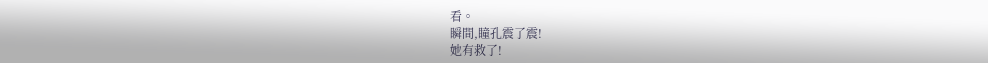看。
瞬間,瞳孔震了震!
她有救了!